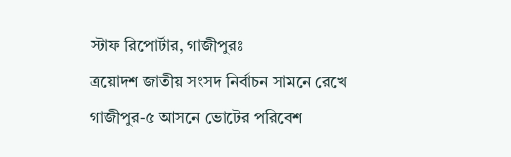স্টাফ রিপোর্টার, গাজীপুরঃ
ত্রয়োদশ জাতীয় সংসদ নির্বাচন সামনে রেখে গাজীপুর-৫ আসনে ভোটের পরিবেশ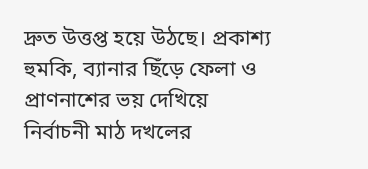দ্রুত উত্তপ্ত হয়ে উঠছে। প্রকাশ্য হুমকি, ব্যানার ছিঁড়ে ফেলা ও প্রাণনাশের ভয় দেখিয়ে নির্বাচনী মাঠ দখলের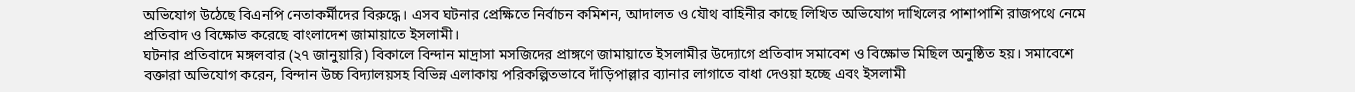অভিযোগ উঠেছে বিএনপি নেতাকর্মীদের বিরুদ্ধে। এসব ঘটনার প্রেক্ষিতে নির্বাচন কমিশন, আদালত ও যৌথ বাহিনীর কাছে লিখিত অভিযোগ দাখিলের পাশাপাশি রাজপথে নেমে প্রতিবাদ ও বিক্ষোভ করেছে বাংলাদেশ জামায়াতে ইসলামী।
ঘটনার প্রতিবাদে মঙ্গলবার (২৭ জানুয়ারি) বিকালে বিন্দান মাদ্রাসা মসজিদের প্রাঙ্গণে জামায়াতে ইসলামীর উদ্যোগে প্রতিবাদ সমাবেশ ও বিক্ষোভ মিছিল অনুষ্ঠিত হয়। সমাবেশে বক্তারা অভিযোগ করেন, বিন্দান উচ্চ বিদ্যালয়সহ বিভিন্ন এলাকায় পরিকল্পিতভাবে দাঁড়িপাল্লার ব্যানার লাগাতে বাধা দেওয়া হচ্ছে এবং ইসলামী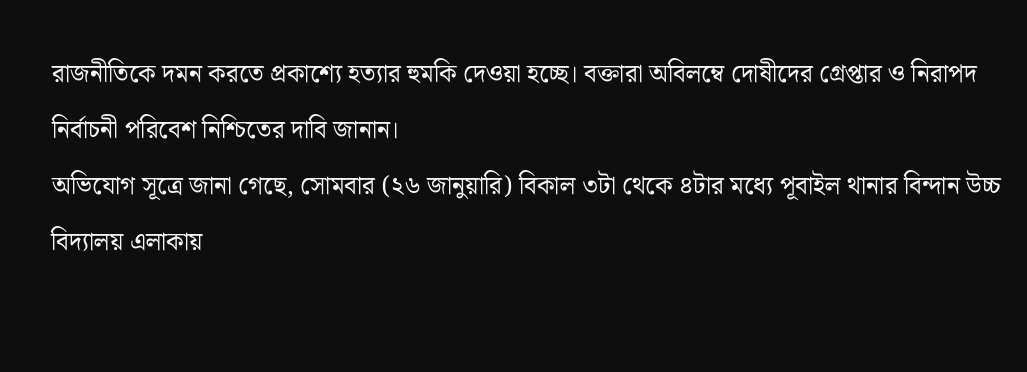রাজনীতিকে দমন করতে প্রকাশ্যে হত্যার হুমকি দেওয়া হচ্ছে। বক্তারা অবিলম্বে দোষীদের গ্রেপ্তার ও নিরাপদ নির্বাচনী পরিবেশ নিশ্চিতের দাবি জানান।
অভিযোগ সূত্রে জানা গেছে, সোমবার (২৬ জানুয়ারি) বিকাল ৩টা থেকে ৪টার মধ্যে পূবাইল থানার বিন্দান উচ্চ বিদ্যালয় এলাকায়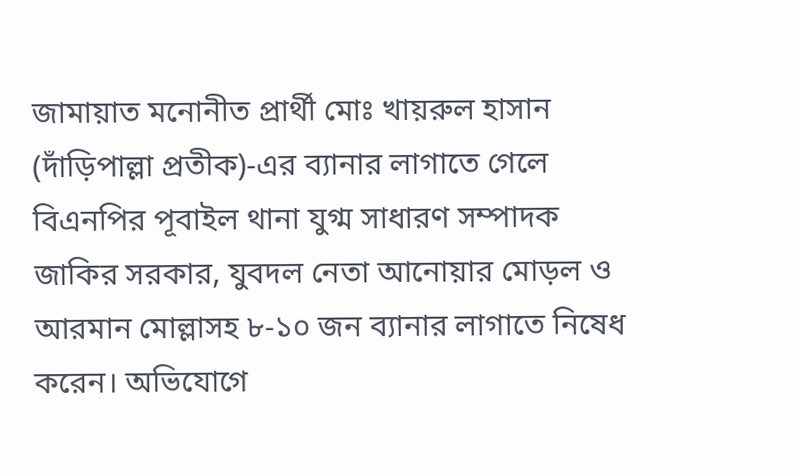জামায়াত মনোনীত প্রার্থী মোঃ খায়রুল হাসান (দাঁড়িপাল্লা প্রতীক)-এর ব্যানার লাগাতে গেলে বিএনপির পূবাইল থানা যুগ্ম সাধারণ সম্পাদক জাকির সরকার, যুবদল নেতা আনোয়ার মোড়ল ও আরমান মোল্লাসহ ৮-১০ জন ব্যানার লাগাতে নিষেধ করেন। অভিযোগে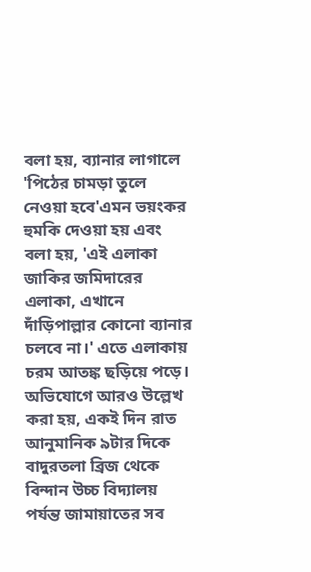বলা হয়, ব্যানার লাগালে 'পিঠের চামড়া তুলে নেওয়া হবে'এমন ভয়ংকর হুমকি দেওয়া হয় এবং বলা হয়, 'এই এলাকা জাকির জমিদারের এলাকা, এখানে দাঁড়িপাল্লার কোনো ব্যানার চলবে না।' এতে এলাকায় চরম আতঙ্ক ছড়িয়ে পড়ে।
অভিযোগে আরও উল্লেখ করা হয়, একই দিন রাত আনুমানিক ৯টার দিকে বাদুরতলা ব্রিজ থেকে বিন্দান উচ্চ বিদ্যালয় পর্যন্ত জামায়াতের সব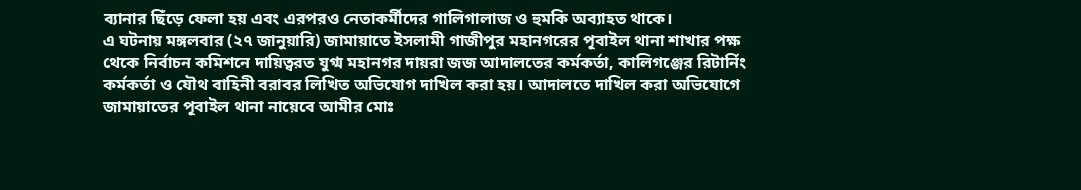ব্যানার ছিঁড়ে ফেলা হয় এবং এরপরও নেতাকর্মীদের গালিগালাজ ও হুমকি অব্যাহত থাকে।
এ ঘটনায় মঙ্গলবার (২৭ জানুয়ারি) জামায়াতে ইসলামী গাজীপুর মহানগরের পূবাইল থানা শাখার পক্ষ থেকে নির্বাচন কমিশনে দায়িত্বরত যুগ্ম মহানগর দায়রা জজ আদালতের কর্মকর্তা, কালিগঞ্জের রিটার্নিং কর্মকর্তা ও যৌথ বাহিনী বরাবর লিখিত অভিযোগ দাখিল করা হয়। আদালতে দাখিল করা অভিযোগে জামায়াতের পূবাইল থানা নায়েবে আমীর মোঃ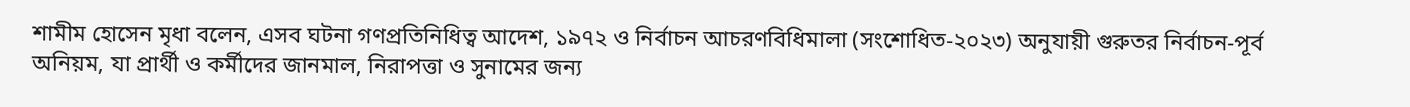শামীম হোসেন মৃধা বলেন, এসব ঘটনা গণপ্রতিনিধিত্ব আদেশ, ১৯৭২ ও নির্বাচন আচরণবিধিমালা (সংশোধিত-২০২৩) অনুযায়ী গুরুতর নির্বাচন-পূর্ব অনিয়ম, যা প্রার্থী ও কর্মীদের জানমাল, নিরাপত্তা ও সুনামের জন্য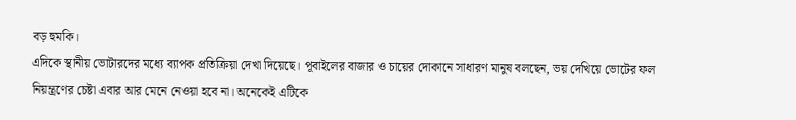বড় হুমকি।
এদিকে স্থানীয় ভোটারদের মধ্যে ব্যাপক প্রতিক্রিয়া দেখা দিয়েছে। পূবাইলের বাজার ও চায়ের দোকানে সাধারণ মানুষ বলছেন, ভয় দেখিয়ে ভোটের ফল নিয়ন্ত্রণের চেষ্টা এবার আর মেনে নেওয়া হবে না। অনেকেই এটিকে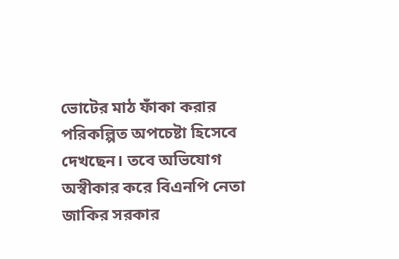ভোটের মাঠ ফাঁকা করার পরিকল্পিত অপচেষ্টা হিসেবে দেখছেন। তবে অভিযোগ অস্বীকার করে বিএনপি নেতা জাকির সরকার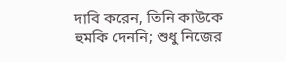দাবি করেন, তিনি কাউকে হুমকি দেননি; শুধু নিজের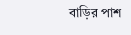বাড়ির পাশ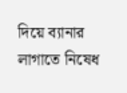দিয়ে ব্যানার লাগাতে নিষেধ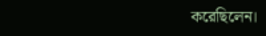করেছিলেন।